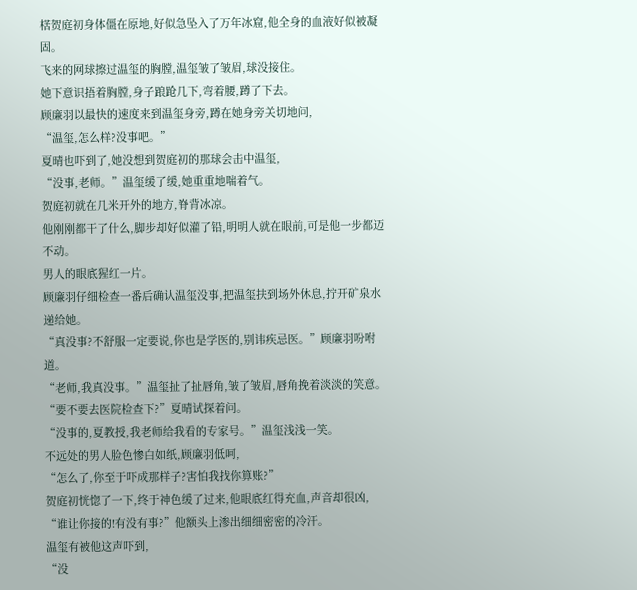楛贺庭初身体僵在原地,好似急坠入了万年冰窟,他全身的血液好似被凝固。
飞来的网球擦过温玺的胸膛,温玺皱了皱眉,球没接住。
她下意识捂着胸膛,身子踉跄几下,弯着腰,蹲了下去。
顾廉羽以最快的速度来到温玺身旁,蹲在她身旁关切地问,
“温玺,怎么样?没事吧。”
夏晴也吓到了,她没想到贺庭初的那球会击中温玺,
“没事,老师。”温玺缓了缓,她重重地喘着气。
贺庭初就在几米开外的地方,脊背冰凉。
他刚刚都干了什么,脚步却好似灌了铅,明明人就在眼前,可是他一步都迈不动。
男人的眼底猩红一片。
顾廉羽仔细检查一番后确认温玺没事,把温玺扶到场外休息,拧开矿泉水递给她。
“真没事?不舒服一定要说,你也是学医的,别讳疾忌医。”顾廉羽吩咐道。
“老师,我真没事。”温玺扯了扯唇角,皱了皱眉,唇角挽着淡淡的笑意。
“要不要去医院检查下?”夏晴试探着问。
“没事的,夏教授,我老师给我看的专家号。”温玺浅浅一笑。
不远处的男人脸色惨白如纸,顾廉羽低呵,
“怎么了,你至于吓成那样子?害怕我找你算账?”
贺庭初恍惚了一下,终于神色缓了过来,他眼底红得充血,声音却很凶,
“谁让你接的!有没有事?”他额头上渗出细细密密的冷汗。
温玺有被他这声吓到,
“没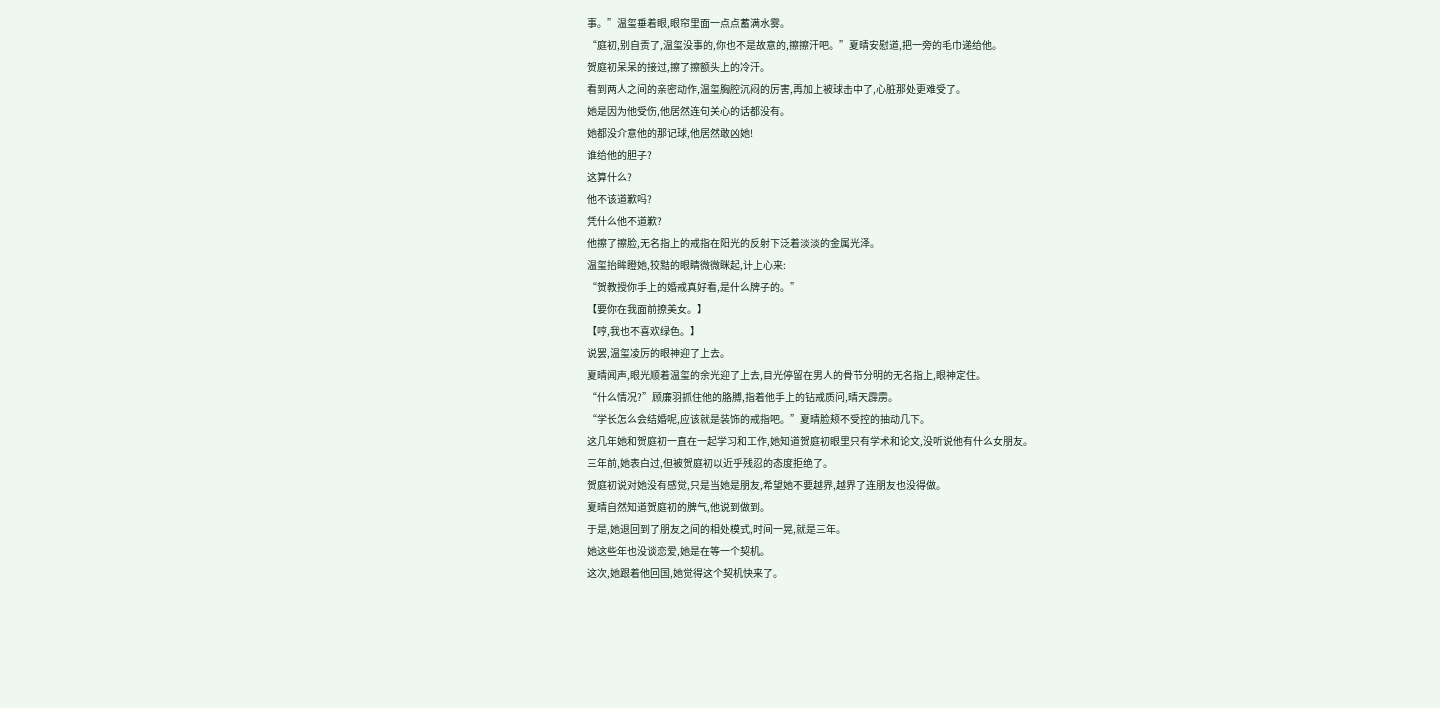事。”温玺垂着眼,眼帘里面一点点蓄满水雾。
“庭初,别自责了,温玺没事的,你也不是故意的,擦擦汗吧。”夏晴安慰道,把一旁的毛巾递给他。
贺庭初呆呆的接过,擦了擦额头上的冷汗。
看到两人之间的亲密动作,温玺胸腔沉闷的厉害,再加上被球击中了,心脏那处更难受了。
她是因为他受伤,他居然连句关心的话都没有。
她都没介意他的那记球,他居然敢凶她!
谁给他的胆子?
这算什么?
他不该道歉吗?
凭什么他不道歉?
他擦了擦脸,无名指上的戒指在阳光的反射下泛着淡淡的金属光泽。
温玺抬眸瞪她,狡黠的眼睛微微眯起,计上心来:
“贺教授你手上的婚戒真好看,是什么牌子的。”
【要你在我面前撩美女。】
【哼,我也不喜欢绿色。】
说罢,温玺凌厉的眼神迎了上去。
夏晴闻声,眼光顺着温玺的余光迎了上去,目光停留在男人的骨节分明的无名指上,眼神定住。
“什么情况?”顾廉羽抓住他的胳膊,指着他手上的钻戒质问,晴天霹雳。
“学长怎么会结婚呢,应该就是装饰的戒指吧。”夏晴脸颊不受控的抽动几下。
这几年她和贺庭初一直在一起学习和工作,她知道贺庭初眼里只有学术和论文,没听说他有什么女朋友。
三年前,她表白过,但被贺庭初以近乎残忍的态度拒绝了。
贺庭初说对她没有感觉,只是当她是朋友,希望她不要越界,越界了连朋友也没得做。
夏晴自然知道贺庭初的脾气,他说到做到。
于是,她退回到了朋友之间的相处模式,时间一晃,就是三年。
她这些年也没谈恋爱,她是在等一个契机。
这次,她跟着他回国,她觉得这个契机快来了。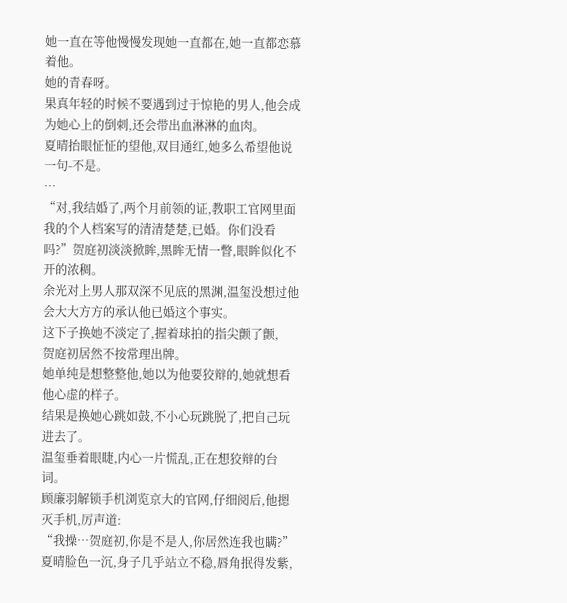她一直在等他慢慢发现她一直都在,她一直都恋慕着他。
她的青春呀。
果真年轻的时候不要遇到过于惊艳的男人,他会成为她心上的倒刺,还会带出血淋淋的血肉。
夏晴抬眼怔怔的望他,双目通红,她多么希望他说一句-不是。
…
“对,我结婚了,两个月前领的证,教职工官网里面我的个人档案写的清清楚楚,已婚。你们没看吗?”贺庭初淡淡掀眸,黑眸无情一瞥,眼眸似化不开的浓稠。
余光对上男人那双深不见底的黑渊,温玺没想过他会大大方方的承认他已婚这个事实。
这下子换她不淡定了,握着球拍的指尖颤了颤,
贺庭初居然不按常理出牌。
她单纯是想整整他,她以为他要狡辩的,她就想看他心虚的样子。
结果是换她心跳如鼓,不小心玩跳脱了,把自己玩进去了。
温玺垂着眼睫,内心一片慌乱,正在想狡辩的台词。
顾廉羽解锁手机浏览京大的官网,仔细阅后,他摁灭手机,厉声道:
“我操…贺庭初,你是不是人,你居然连我也瞒?”
夏晴脸色一沉,身子几乎站立不稳,唇角抿得发紫,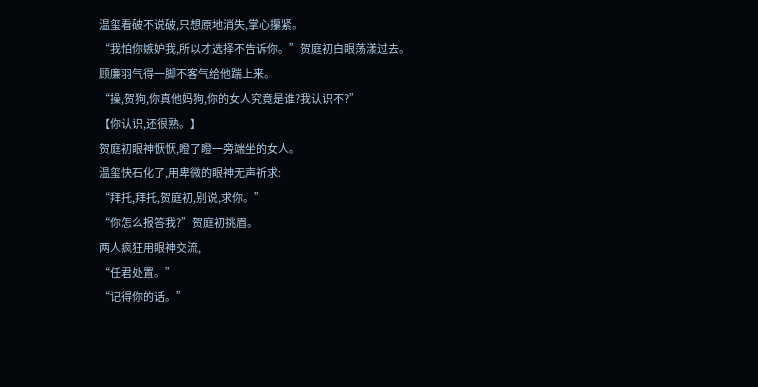温玺看破不说破,只想原地消失,掌心攥紧。
“我怕你嫉妒我,所以才选择不告诉你。”贺庭初白眼荡漾过去。
顾廉羽气得一脚不客气给他踹上来。
“操,贺狗,你真他妈狗,你的女人究竟是谁?我认识不?”
【你认识,还很熟。】
贺庭初眼神恹恹,瞪了瞪一旁端坐的女人。
温玺快石化了,用卑微的眼神无声祈求:
“拜托,拜托,贺庭初,别说,求你。”
“你怎么报答我?”贺庭初挑眉。
两人疯狂用眼神交流,
“任君处置。”
“记得你的话。”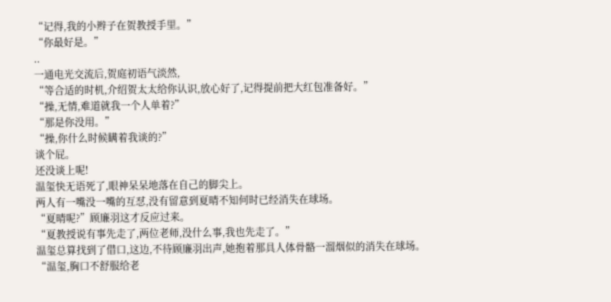“记得,我的小辫子在贺教授手里。”
“你最好是。”
..
一通电光交流后,贺庭初语气淡然,
“等合适的时机,介绍贺太太给你认识,放心好了,记得提前把大红包准备好。”
“操,无情,难道就我一个人单着?”
“那是你没用。”
“操,你什么时候瞒着我谈的?”
谈个屁。
还没谈上呢!
温玺快无语死了,眼神呆呆地落在自己的脚尖上。
两人有一嘴没一嘴的互怼,没有留意到夏晴不知何时已经消失在球场。
“夏晴呢?”顾廉羽这才反应过来。
“夏教授说有事先走了,两位老师,没什么事,我也先走了。”
温玺总算找到了借口,这边,不待顾廉羽出声,她抱着那具人体骨骼一溜烟似的消失在球场。
“温玺,胸口不舒服给老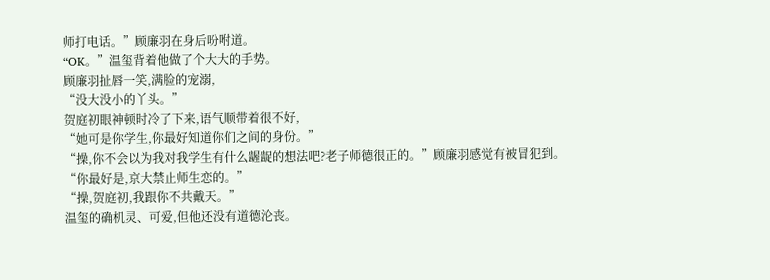师打电话。”顾廉羽在身后吩咐道。
“OK。”温玺背着他做了个大大的手势。
顾廉羽扯唇一笑,满脸的宠溺,
“没大没小的丫头。”
贺庭初眼神顿时冷了下来,语气顺带着很不好,
“她可是你学生,你最好知道你们之间的身份。”
“操,你不会以为我对我学生有什么龌龊的想法吧?老子师德很正的。”顾廉羽感觉有被冒犯到。
“你最好是,京大禁止师生恋的。”
“操,贺庭初,我跟你不共戴天。”
温玺的确机灵、可爱,但他还没有道德沦丧。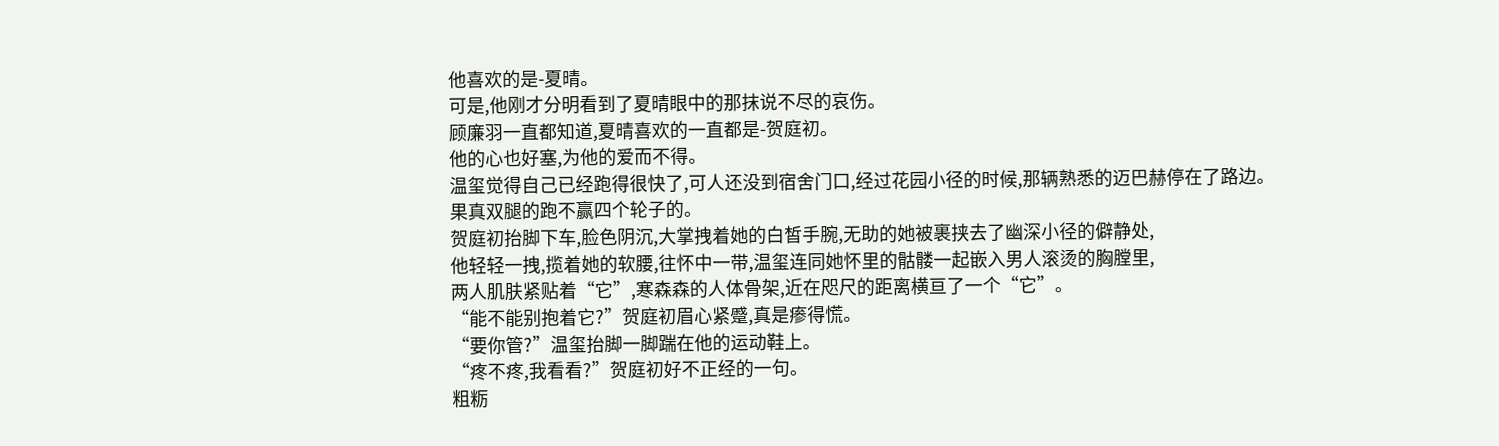他喜欢的是-夏晴。
可是,他刚才分明看到了夏晴眼中的那抹说不尽的哀伤。
顾廉羽一直都知道,夏晴喜欢的一直都是-贺庭初。
他的心也好塞,为他的爱而不得。
温玺觉得自己已经跑得很快了,可人还没到宿舍门口,经过花园小径的时候,那辆熟悉的迈巴赫停在了路边。
果真双腿的跑不赢四个轮子的。
贺庭初抬脚下车,脸色阴沉,大掌拽着她的白皙手腕,无助的她被裹挟去了幽深小径的僻静处,
他轻轻一拽,揽着她的软腰,往怀中一带,温玺连同她怀里的骷髅一起嵌入男人滚烫的胸膛里,
两人肌肤紧贴着“它”,寒森森的人体骨架,近在咫尺的距离横亘了一个“它”。
“能不能别抱着它?”贺庭初眉心紧蹙,真是瘆得慌。
“要你管?”温玺抬脚一脚踹在他的运动鞋上。
“疼不疼,我看看?”贺庭初好不正经的一句。
粗粝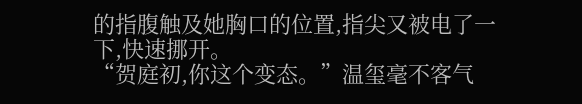的指腹触及她胸口的位置,指尖又被电了一下,快速挪开。
“贺庭初,你这个变态。”温玺毫不客气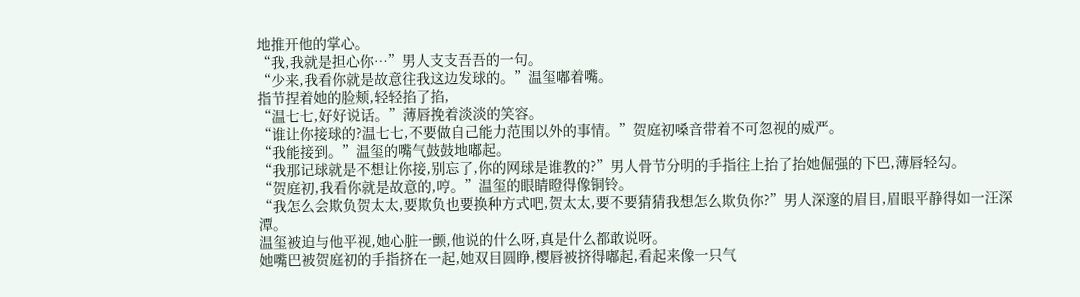地推开他的掌心。
“我,我就是担心你…”男人支支吾吾的一句。
“少来,我看你就是故意往我这边发球的。”温玺嘟着嘴。
指节捏着她的脸颊,轻轻掐了掐,
“温七七,好好说话。”薄唇挽着淡淡的笑容。
“谁让你接球的?温七七,不要做自己能力范围以外的事情。”贺庭初嗓音带着不可忽视的威严。
“我能接到。”温玺的嘴气鼓鼓地嘟起。
“我那记球就是不想让你接,别忘了,你的网球是谁教的?”男人骨节分明的手指往上抬了抬她倔强的下巴,薄唇轻勾。
“贺庭初,我看你就是故意的,哼。”温玺的眼睛瞪得像铜铃。
“我怎么会欺负贺太太,要欺负也要换种方式吧,贺太太,要不要猜猜我想怎么欺负你?”男人深邃的眉目,眉眼平静得如一汪深潭。
温玺被迫与他平视,她心脏一颤,他说的什么呀,真是什么都敢说呀。
她嘴巴被贺庭初的手指挤在一起,她双目圆睁,樱唇被挤得嘟起,看起来像一只气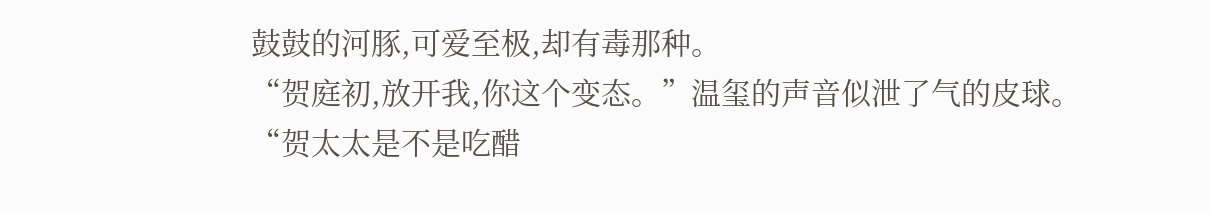鼓鼓的河豚,可爱至极,却有毒那种。
“贺庭初,放开我,你这个变态。”温玺的声音似泄了气的皮球。
“贺太太是不是吃醋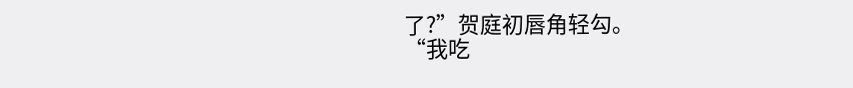了?”贺庭初唇角轻勾。
“我吃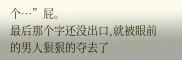个…”屁。
最后那个字还没出口,就被眼前的男人狠狠的夺去了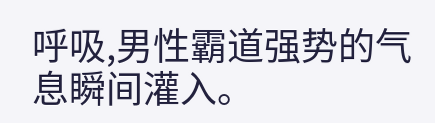呼吸,男性霸道强势的气息瞬间灌入。